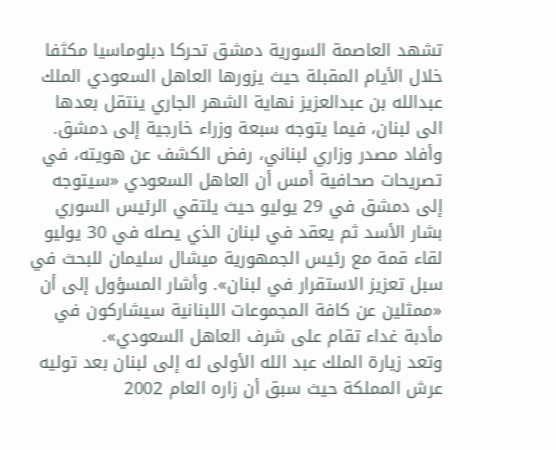تشهد العاصمة السورية دمشق تحركا دبلوماسيا مكثفا خلال الأيام المقبلة حيث يزورها العاهل السعودي الملك عبدالله بن عبدالعزيز نهاية الشهر الجاري ينتقل بعدها الى لبنان، فيما يتوجه سبعة وزراء خارجية إلى دمشق.
وأفاد مصدر وزاري لبناني، رفض الكشف عن هويته، في تصريحات صحافية أمس أن العاهل السعودي «سيتوجه إلى دمشق في 29 يوليو حيث يلتقي الرئيس السوري بشار الأسد ثم يعقد في لبنان الذي يصله في 30 يوليو لقاء قمة مع رئيس الجمهورية ميشال سليمان للبحث في سبل تعزيز الاستقرار في لبنان». وأشار المسؤول إلى أن «ممثلين عن كافة المجموعات اللبنانية سيشاركون في مأدبة غداء تقام على شرف العاهل السعودي».
وتعد زيارة الملك عبد الله الأولى له إلى لبنان بعد توليه عرش المملكة حيث سبق أن زاره العام 2002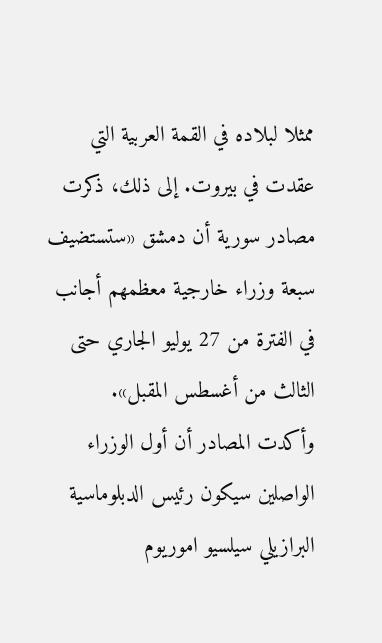ممثلا لبلاده في القمة العربية التي عقدت في بيروت. إلى ذلك، ذكرت مصادر سورية أن دمشق «ستستضيف سبعة وزراء خارجية معظمهم أجانب في الفترة من 27 يوليو الجاري حتى الثالث من أغسطس المقبل».
وأكدت المصادر أن أول الوزراء الواصلين سيكون رئيس الدبلوماسية البرازيلي سيلسيو اموريوم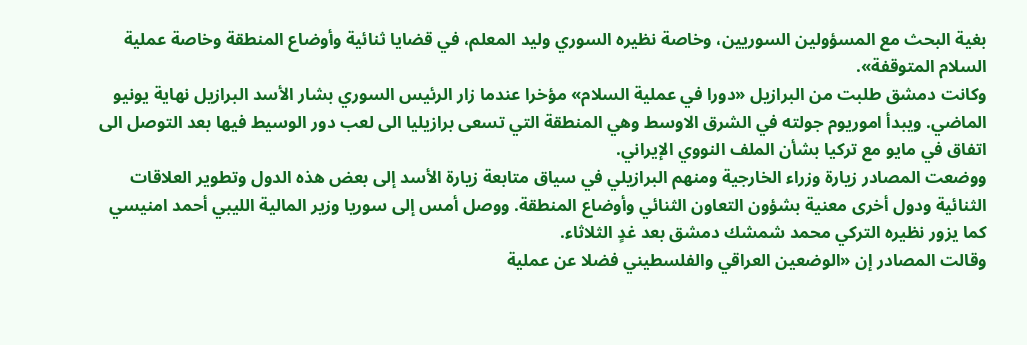بغية البحث مع المسؤولين السوريين، وخاصة نظيره السوري وليد المعلم، في قضايا ثنائية وأوضاع المنطقة وخاصة عملية السلام المتوقفة».
وكانت دمشق طلبت من البرازيل «دورا في عملية السلام» مؤخرا عندما زار الرئيس السوري بشار الأسد البرازيل نهاية يونيو الماضي. ويبدأ اموريوم جولته في الشرق الاوسط وهي المنطقة التي تسعى برازيليا الى لعب دور الوسيط فيها بعد التوصل الى اتفاق في مايو مع تركيا بشأن الملف النووي الإيراني.
ووضعت المصادر زيارة وزراء الخارجية ومنهم البرازيلي في سياق متابعة زيارة الأسد إلى بعض هذه الدول وتطوير العلاقات الثنائية ودول أخرى معنية بشؤون التعاون الثنائي وأوضاع المنطقة. ووصل أمس إلى سوريا وزير المالية الليبي أحمد امنيسي كما يزور نظيره التركي محمد شمشك دمشق بعد غدٍ الثلاثاء.
وقالت المصادر إن «الوضعين العراقي والفلسطيني فضلا عن عملية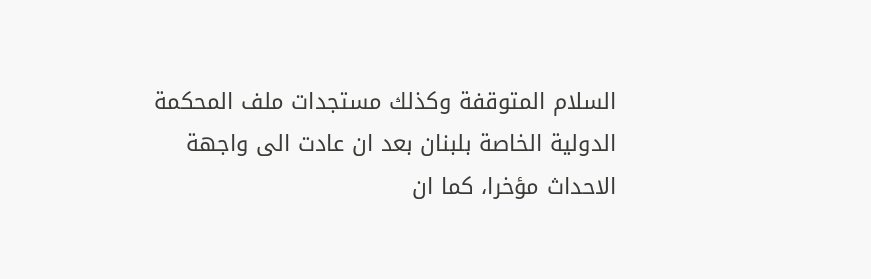السلام المتوقفة وكذلك مستجدات ملف المحكمة الدولية الخاصة بلبنان بعد ان عادت الى واجهة الاحداث مؤخرا، كما ان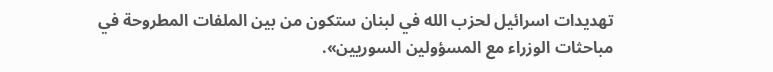تهديدات اسرائيل لحزب الله في لبنان ستكون من بين الملفات المطروحة في مباحثات الوزراء مع المسؤولين السوريين».